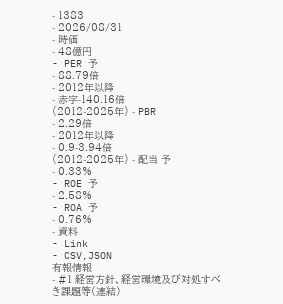- 1383
- 2026/08/31
- 時価
- 48億円
- PER 予
- 88.79倍
- 2012年以降
- 赤字-140.16倍
(2012-2025年) - PBR
- 2.29倍
- 2012年以降
- 0.9-3.94倍
(2012-2025年) - 配当 予
- 0.33%
- ROE 予
- 2.58%
- ROA 予
- 0.76%
- 資料
- Link
- CSV,JSON
有報情報
- #1 経営方針、経営環境及び対処すべき課題等(連結)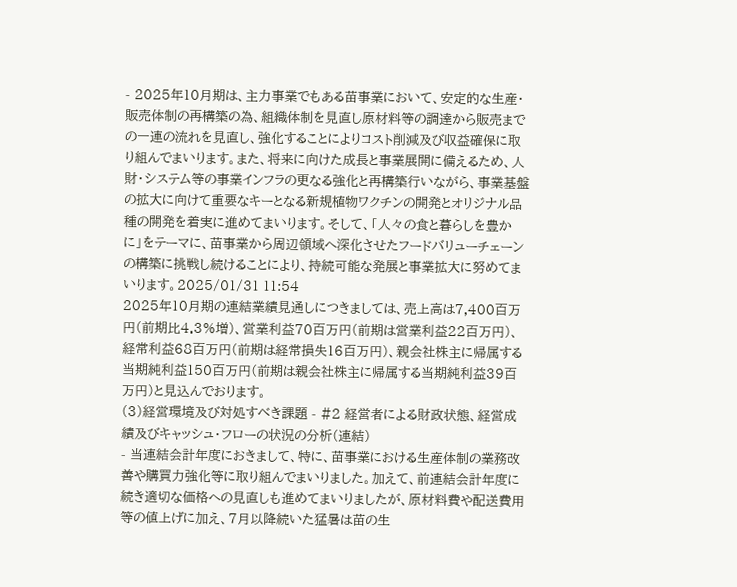- 2025年10月期は、主力事業でもある苗事業において、安定的な生産・販売体制の再構築の為、組織体制を見直し原材料等の調達から販売までの一連の流れを見直し、強化することによりコスト削減及び収益確保に取り組んでまいります。また、将来に向けた成長と事業展開に備えるため、人財・システム等の事業インフラの更なる強化と再構築行いながら、事業基盤の拡大に向けて重要なキーとなる新規植物ワクチンの開発とオリジナル品種の開発を着実に進めてまいります。そして、「人々の食と暮らしを豊かに」をテーマに、苗事業から周辺領域へ深化させたフードバリューチェーンの構築に挑戦し続けることにより、持続可能な発展と事業拡大に努めてまいります。2025/01/31 11:54
2025年10月期の連結業績見通しにつきましては、売上高は7,400百万円(前期比4.3%増)、営業利益70百万円(前期は営業利益22百万円)、経常利益68百万円(前期は経常損失16百万円)、親会社株主に帰属する当期純利益150百万円(前期は親会社株主に帰属する当期純利益39百万円)と見込んでおります。
(3)経営環境及び対処すべき課題 - #2 経営者による財政状態、経営成績及びキャッシュ・フローの状況の分析(連結)
- 当連結会計年度におきまして、特に、苗事業における生産体制の業務改善や購買力強化等に取り組んでまいりました。加えて、前連結会計年度に続き適切な価格への見直しも進めてまいりましたが、原材料費や配送費用等の値上げに加え、7月以降続いた猛暑は苗の生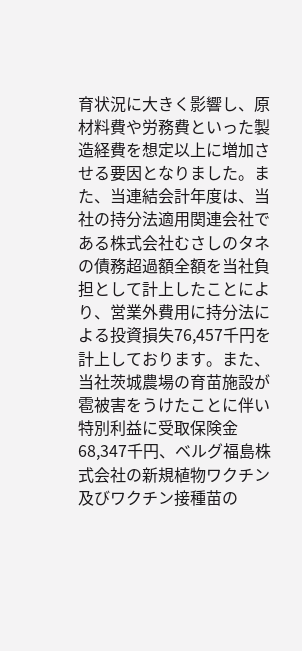育状況に大きく影響し、原材料費や労務費といった製造経費を想定以上に増加させる要因となりました。また、当連結会計年度は、当社の持分法適用関連会社である株式会社むさしのタネの債務超過額全額を当社負担として計上したことにより、営業外費用に持分法による投資損失76,457千円を計上しております。また、当社茨城農場の育苗施設が雹被害をうけたことに伴い特別利益に受取保険金68,347千円、ベルグ福島株式会社の新規植物ワクチン及びワクチン接種苗の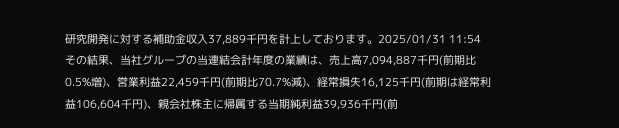研究開発に対する補助金収入37,889千円を計上しております。2025/01/31 11:54
その結果、当社グループの当連結会計年度の業績は、売上高7,094,887千円(前期比0.5%増)、営業利益22,459千円(前期比70.7%減)、経常損失16,125千円(前期は経常利益106,604千円)、親会社株主に帰属する当期純利益39,936千円(前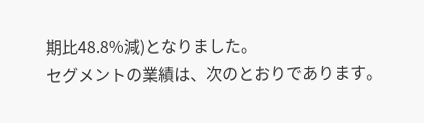期比48.8%減)となりました。
セグメントの業績は、次のとおりであります。